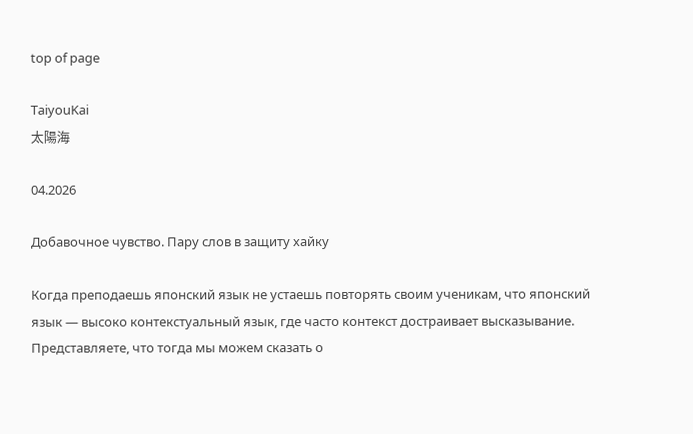top of page

TaiyouKai
太陽海

04.2026

Добавочное чувство. Пару слов в защиту хайку

Когда преподаешь японский язык не устаешь повторять своим ученикам, что японский язык — высоко контекстуальный язык, где часто контекст достраивает высказывание. Представляете, что тогда мы можем сказать о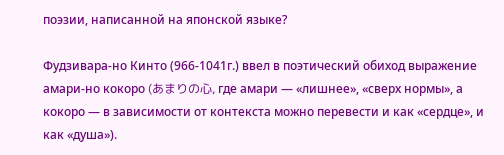поэзии, написанной на японской языке?

Фудзивара-но Кинто (966-1041г.) ввел в поэтический обиход выражение амари-но кокоро (あまりの心, где амари — «лишнее», «сверх нормы», а кокоро — в зависимости от контекста можно перевести и как «сердце», и как «душа»).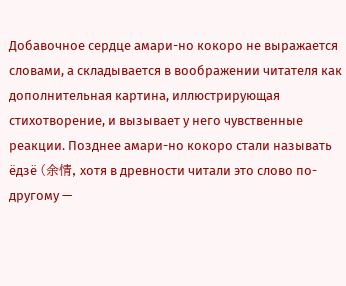Добавочное сердце амари-но кокоро не выражается словами, а складывается в воображении читателя как дополнительная картина, иллюстрирующая стихотворение, и вызывает у него чувственные реакции. Позднее амари-но кокоро стали называть ёдзё (余情, хотя в древности читали это слово по-другому —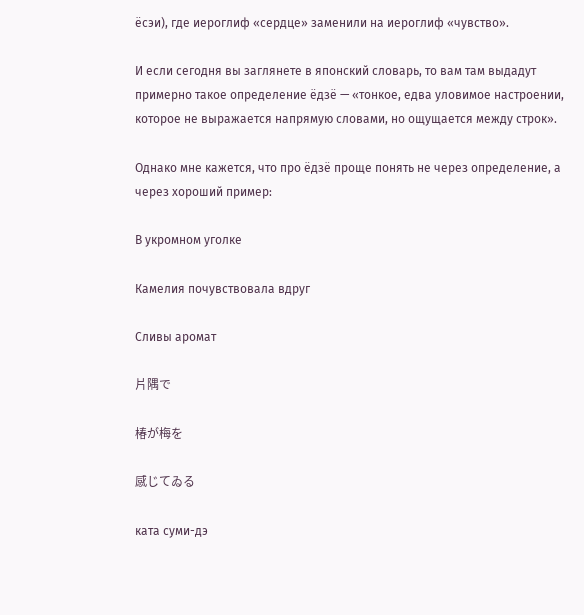ёсэи), где иероглиф «сердце» заменили на иероглиф «чувство».

И если сегодня вы заглянете в японский словарь, то вам там выдадут примерно такое определение ёдзё — «тонкое, едва уловимое настроении, которое не выражается напрямую словами, но ощущается между строк».

Однако мне кажется, что про ёдзё проще понять не через определение, а через хороший пример:

В укромном уголке

Камелия почувствовала вдруг

Сливы аромат

片隅で

椿が梅を

感じてゐる

ката суми-дэ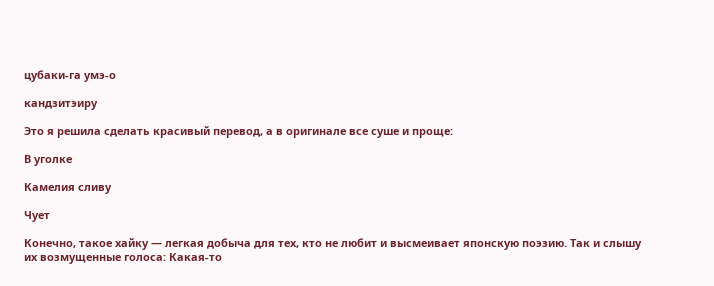цубаки-га умэ-о

кандзитэиру

Это я решила сделать красивый перевод, а в оригинале все суше и проще:

В уголке

Камелия сливу

Чует

Конечно, такое хайку — легкая добыча для тех, кто не любит и высмеивает японскую поэзию. Так и слышу их возмущенные голоса: Какая-то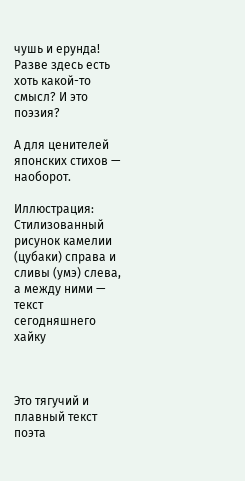чушь и ерунда! Разве здесь есть хоть какой-то смысл? И это поэзия?

А для ценителей японских стихов — наоборот.

Иллюстрация: Стилизованный рисунок камелии (цубаки) справа и сливы (умэ) слева, а между ними — текст сегодняшнего хайку



Это тягучий и плавный текст поэта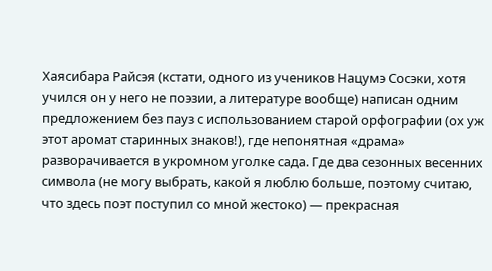Хаясибара Райсэя (кстати, одного из учеников Нацумэ Сосэки, хотя учился он у него не поэзии, а литературе вообще) написан одним предложением без пауз с использованием старой орфографии (ох уж этот аромат старинных знаков!), где непонятная «драма» разворачивается в укромном уголке сада. Где два сезонных весенних символа (не могу выбрать, какой я люблю больше, поэтому считаю, что здесь поэт поступил со мной жестоко) — прекрасная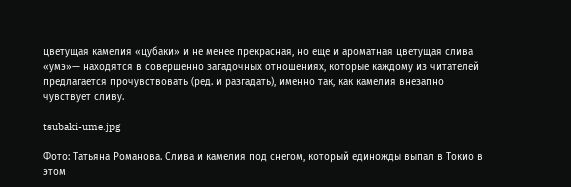цветущая камелия «цубаки» и не менее прекрасная, но еще и ароматная цветущая слива «умэ»— находятся в совершенно загадочных отношениях, которые каждому из читателей предлагается прочувствовать (ред. и разгадать), именно так, как камелия внезапно чувствует сливу.

tsubaki-ume.jpg

Фото: Татьяна Романова. Слива и камелия под снегом, который единожды выпал в Токио в этом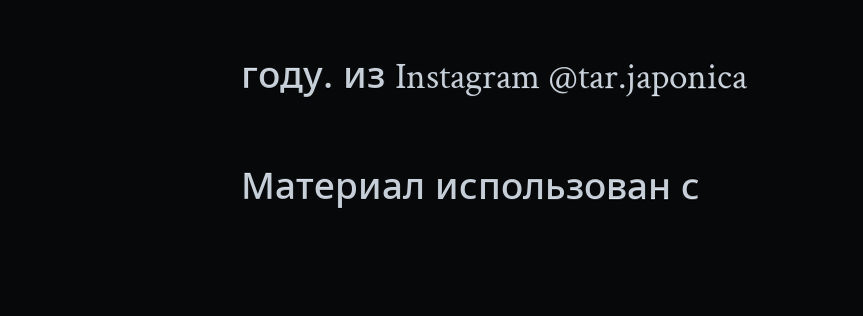году. из Instagram @tar.japonica

Материал использован с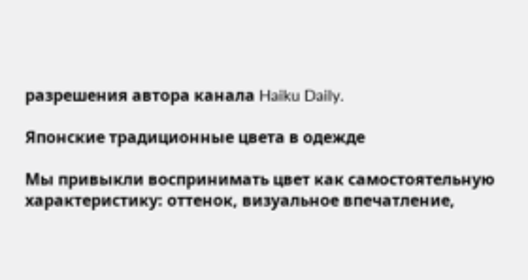разрешения автора канала Haiku Daily.

Японские традиционные цвета в одежде

Мы привыкли воспринимать цвет как самостоятельную характеристику: оттенок, визуальное впечатление,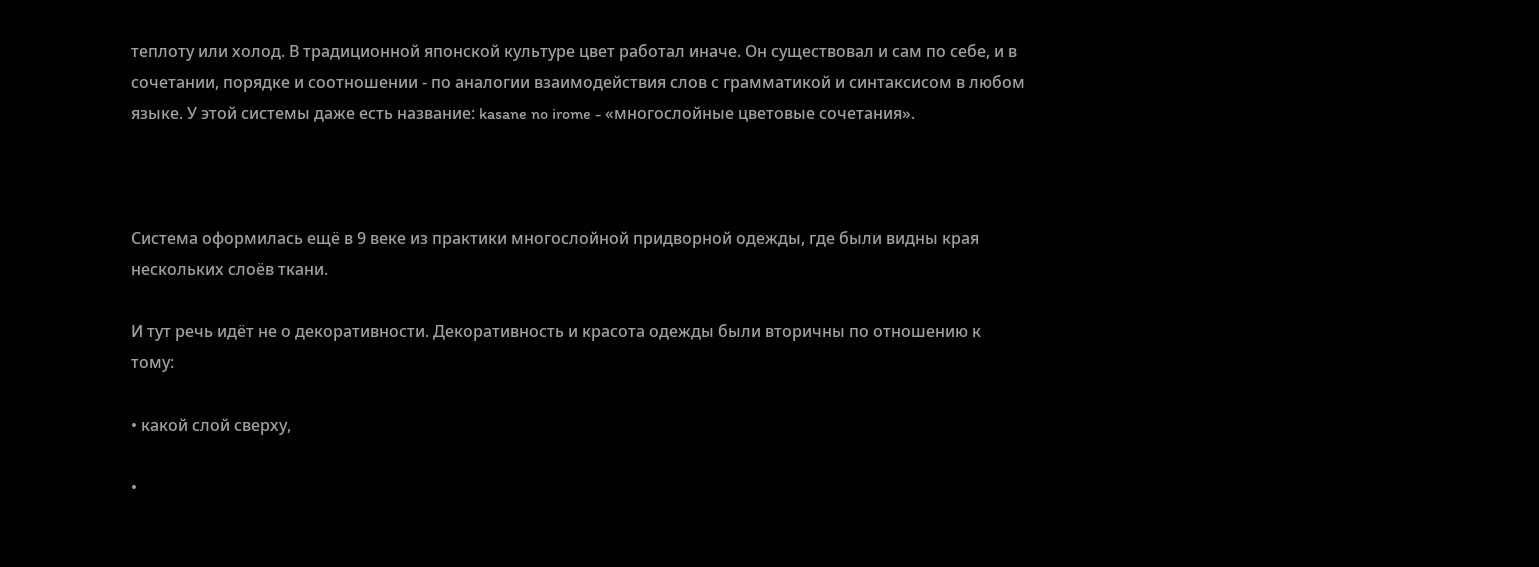теплоту или холод. В традиционной японской культуре цвет работал иначе. Он существовал и сам по себе, и в сочетании, порядке и соотношении - по аналогии взаимодействия слов с грамматикой и синтаксисом в любом языке. У этой системы даже есть название: kasane no irome - «многослойные цветовые сочетания».



Система оформилась ещё в 9 веке из практики многослойной придворной одежды, где были видны края нескольких слоёв ткани.

И тут речь идёт не о декоративности. Декоративность и красота одежды были вторичны по отношению к тому:

• какой слой сверху,

•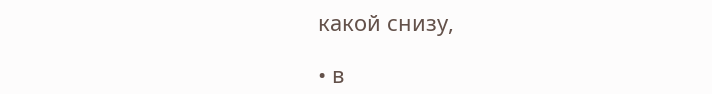какой снизу,

• в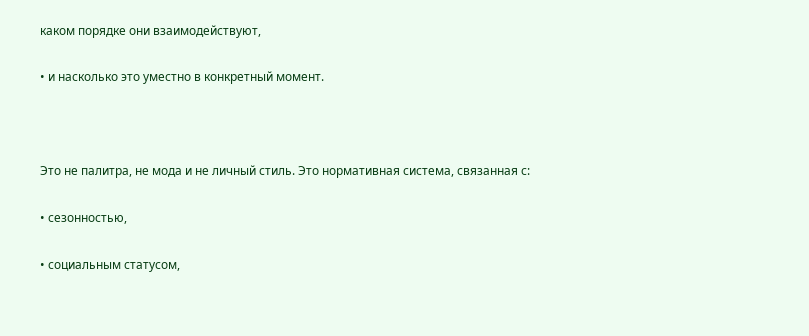каком порядке они взаимодействуют,

• и насколько это уместно в конкретный момент.



Это не палитра, не мода и не личный стиль. Это нормативная система, связанная с:

• сезонностью,

• социальным статусом,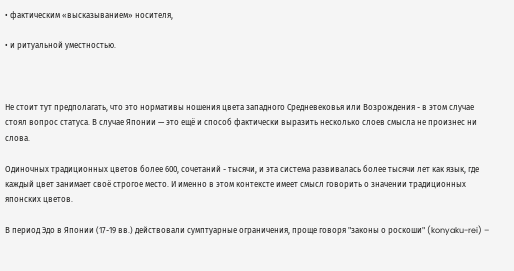• фактическим «высказыванием» носителя,

• и ритуальной уместностью.



Не стоит тут предполагать, что это нормативы ношения цвета западного Средневековья или Возрождения - в этом случае стоял вопрос статуса. В случае Японии — это ещё и способ фактически выразить несколько слоев смысла не произнес ни слова.

Одиночных традиционных цветов более 600, сочетаний - тысячи, и эта система развивалась более тысячи лет как язык, где каждый цвет занимает своё строгое место. И именно в этом контексте имеет смысл говорить о значении традиционных японских цветов.

В период Эдо в Японии (17-19 вв.) действовали сумптуарные ограничения, проще говоря "законы о роскоши" (konyaku-rei) –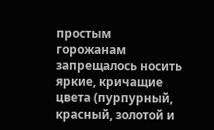простым горожанам запрещалось носить яркие, кричащие цвета (пурпурный, красный, золотой и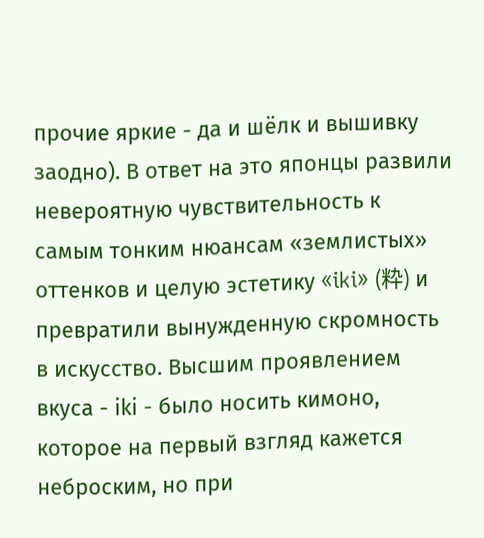прочие яркие - да и шёлк и вышивку заодно). В ответ на это японцы развили невероятную чувствительность к самым тонким нюансам «землистых» оттенков и целую эстетику «iki» (粋) и превратили вынужденную скромность в искусство. Высшим проявлением вкуса - іkі - было носить кимоно, которое на первый взгляд кажется неброским, но при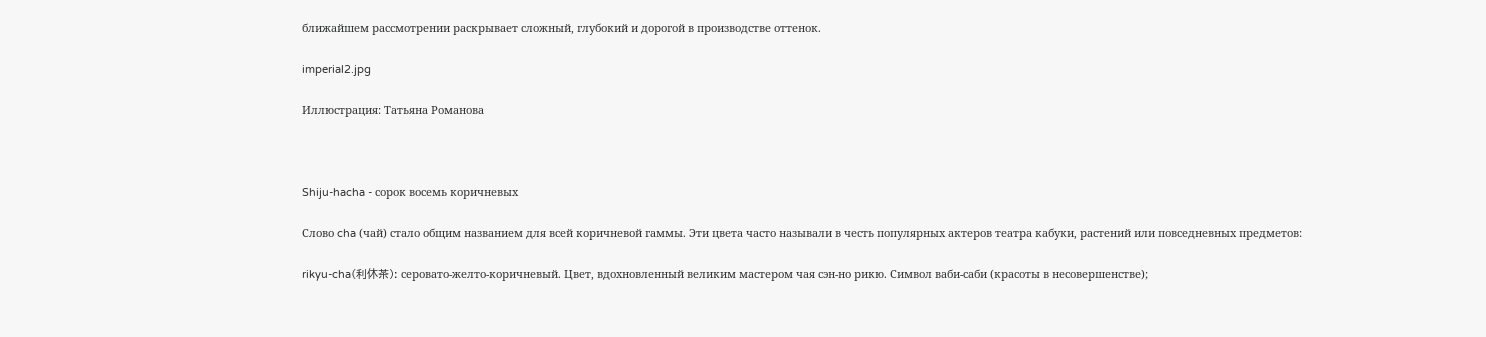ближайшем рассмотрении раскрывает сложный, глубокий и дорогой в производстве оттенок.

imperial2.jpg

Иллюстрация: Татьяна Романова



Shiju-hacha - сорок восемь коричневых

Слово cha (чай) стало общим названием для всей коричневой гаммы. Эти цвета часто называли в честь популярных актеров театра кабуки, растений или повседневных предметов:

rikyu-cha(利休茶): серовато-желто-коричневый. Цвет, вдохновленный великим мастером чая сэн-но рикю. Символ ваби-саби (красоты в несовершенстве);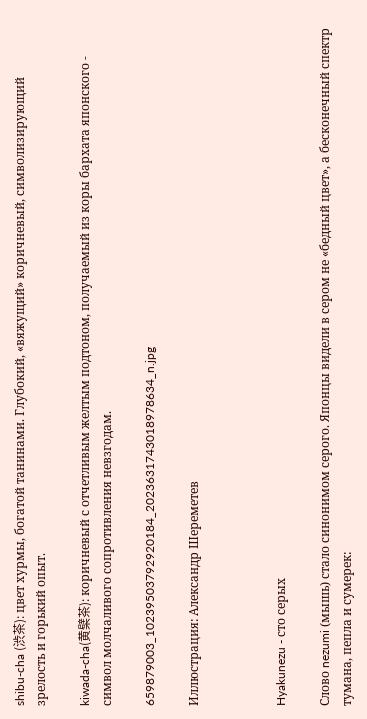shibu-cha (渋茶): цвет хурмы, богатой танинами. Глубокий, «вяжущий» коричневый, символизирующий зрелость и горький опыт.

kiwada-cha(黄檗茶): коричневый с отчетливым желтым подтоном, получаемый из коры бархата японского - символ молчаливого сопротивления невзгодам.

659879003_10239503792920184_2023631743018978634_n.jpg

Иллюстрация: Александр Шереметев



Hyakunezu - сто серых

Слово nezumi (мышь) стало синонимом серого. Японцы видели в сером не «бедный цвет», а бесконечный спектр тумана, пепла и сумерек: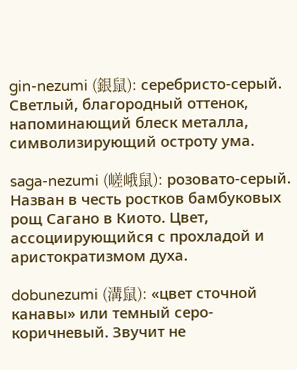gin-nezumi (銀鼠): серебристо-серый. Светлый, благородный оттенок, напоминающий блеск металла, символизирующий остроту ума.

saga-nezumi (嵯峨鼠): розовато-серый. Назван в честь ростков бамбуковых рощ Сагано в Киото. Цвет, ассоциирующийся с прохладой и аристократизмом духа.

dobunezumi (溝鼠): «цвет сточной канавы» или темный серо-коричневый. Звучит не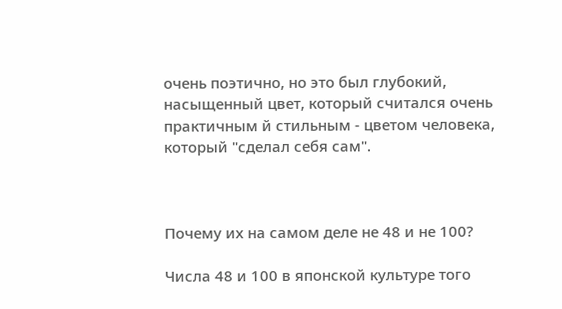очень поэтично, но это был глубокий, насыщенный цвет, который считался очень практичным й стильным - цветом человека, который "сделал себя сам".



Почему их на самом деле не 48 и не 100?

Числа 48 и 100 в японской культуре того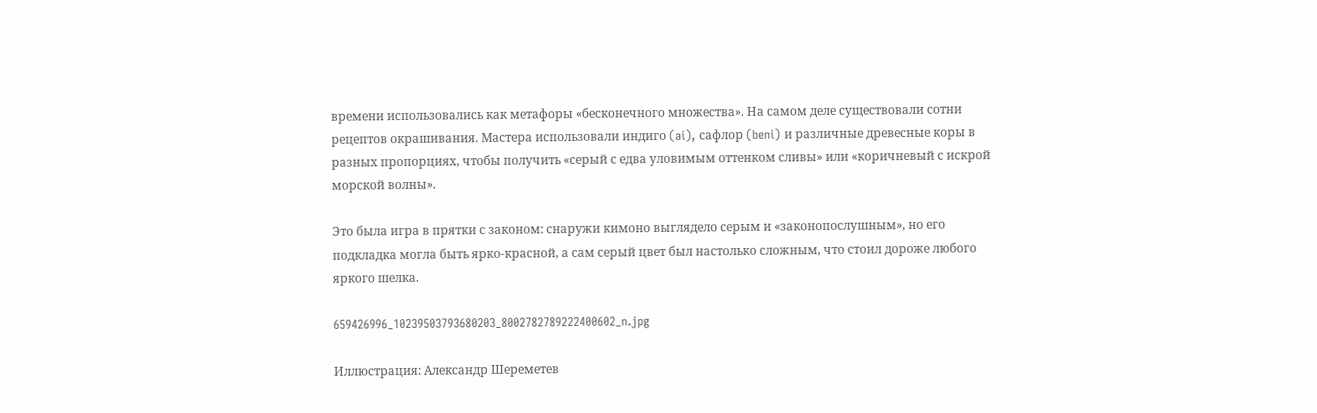времени использовались как метафоры «бесконечного множества». На самом деле существовали сотни рецептов окрашивания. Мастера использовали индиго (ai), сафлор (beni) и различные древесные коры в разных пропорциях, чтобы получить «серый с едва уловимым оттенком сливы» или «коричневый с искрой морской волны».

Это была игра в прятки с законом: снаружи кимоно выглядело серым и «законопослушным», но его подкладка могла быть ярко-красной, а сам серый цвет был настолько сложным, что стоил дороже любого яркого шелка.

659426996_10239503793680203_8002782789222400602_n.jpg

Иллюстрация: Александр Шереметев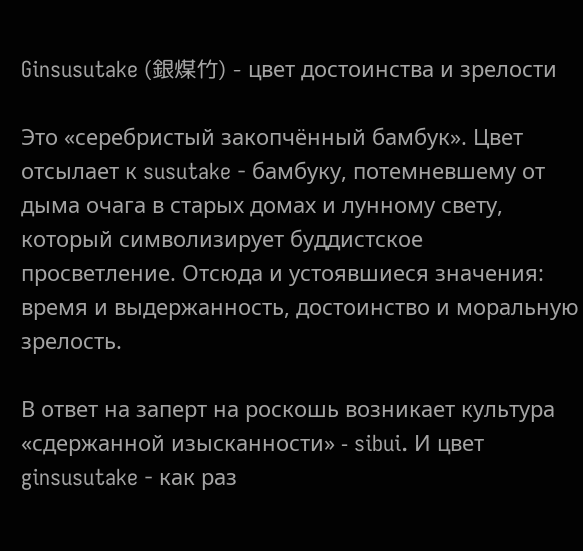Ginsusutake (銀煤竹) - цвет достоинства и зрелости

Это «серебристый закопчённый бамбук». Цвет отсылает к susutake - бамбуку, потемневшему от дыма очага в старых домах и лунному свету, который символизирует буддистское просветление. Отсюда и устоявшиеся значения: время и выдержанность, достоинство и моральную зрелость.

В ответ на заперт на роскошь возникает культура «сдержанной изысканности» - sibui. И цвет ginsusutake - как раз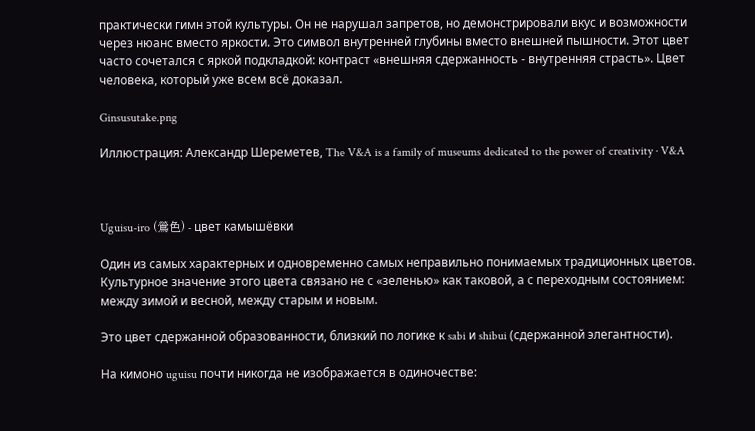практически гимн этой культуры. Он не нарушал запретов, но демонстрировали вкус и возможности через нюанс вместо яркости. Это символ внутренней глубины вместо внешней пышности. Этот цвет часто сочетался с яркой подкладкой: контраст «внешняя сдержанность - внутренняя страсть». Цвет человека, который уже всем всё доказал.

Ginsusutake.png

Иллюстрация: Александр Шереметев, The V&A is a family of museums dedicated to the power of creativity · V&A



Uguisu-iro (鶯色) - цвет камышёвки

Один из самых характерных и одновременно самых неправильно понимаемых традиционных цветов. Культурное значение этого цвета связано не с «зеленью» как таковой, а с переходным состоянием: между зимой и весной, между старым и новым.

Это цвет сдержанной образованности, близкий по логике к sabi и shibui (сдержанной элегантности).

На кимоно uguisu почти никогда не изображается в одиночестве: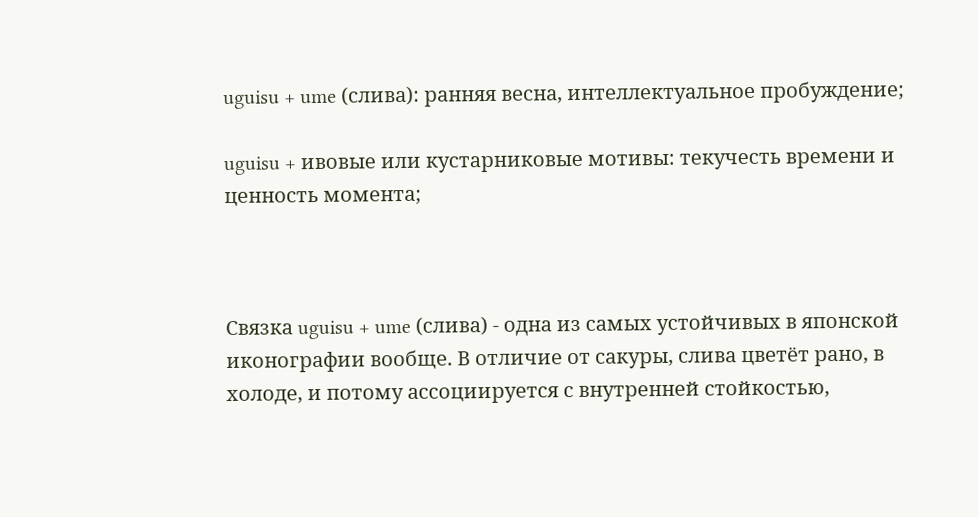uguisu + ume (слива): ранняя весна, интеллектуальное пробуждение;

uguisu + ивовые или кустарниковые мотивы: текучесть времени и ценность момента;



Связка uguisu + ume (слива) - одна из самых устойчивых в японской иконографии вообще. В отличие от сакуры, слива цветёт рано, в холоде, и потому ассоциируется с внутренней стойкостью,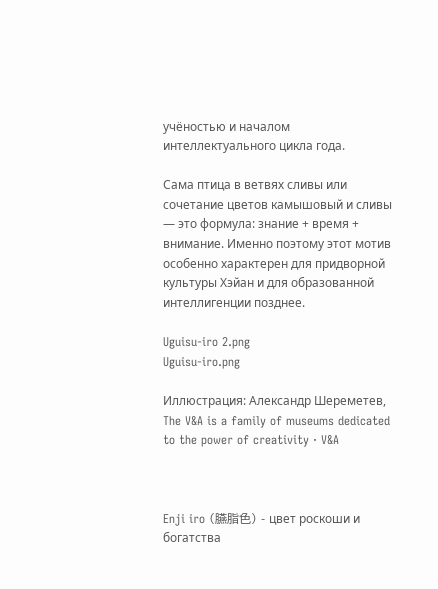учёностью и началом интеллектуального цикла года.

Сама птица в ветвях сливы или сочетание цветов камышовый и сливы — это формула: знание + время + внимание. Именно поэтому этот мотив особенно характерен для придворной культуры Хэйан и для образованной интеллигенции позднее.

Uguisu-iro 2.png
Uguisu-iro.png

Иллюстрация: Александр Шереметев, The V&A is a family of museums dedicated to the power of creativity · V&A



Enji iro (臙脂色) - цвет роскоши и богатства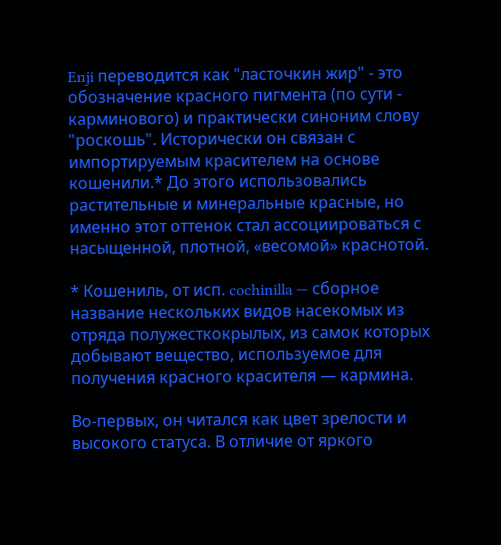Enji переводится как "ласточкин жир" - это обозначение красного пигмента (по сути - карминового) и практически синоним слову "роскошь". Исторически он связан с импортируемым красителем на основе кошенили.* До этого использовались растительные и минеральные красные, но именно этот оттенок стал ассоциироваться с насыщенной, плотной, «весомой» краснотой.

* Кошениль, от исп. cochinilla — сборное название нескольких видов насекомых из отряда полужесткокрылых, из самок которых добывают вещество, используемое для получения красного красителя — кармина.

Во-первых, он читался как цвет зрелости и высокого статуса. В отличие от яркого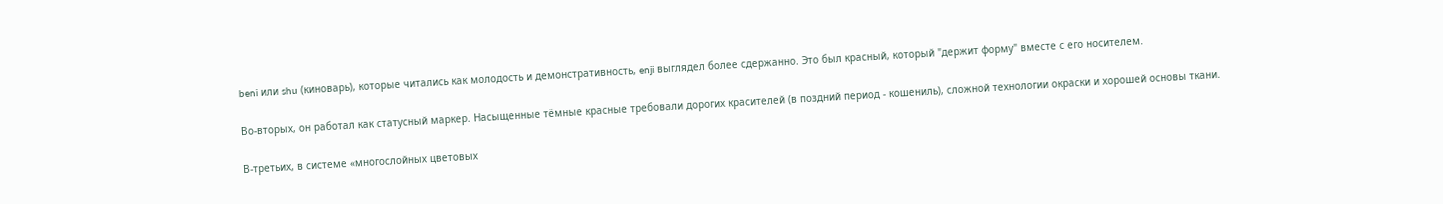beni или shu (киноварь), которые читались как молодость и демонстративность, enji выглядел более сдержанно. Это был красный, который "держит форму" вместе с его носителем.

Во-вторых, он работал как статусный маркер. Насыщенные тёмные красные требовали дорогих красителей (в поздний период - кошениль), сложной технологии окраски и хорошей основы ткани.

В-третьих, в системе «многослойных цветовых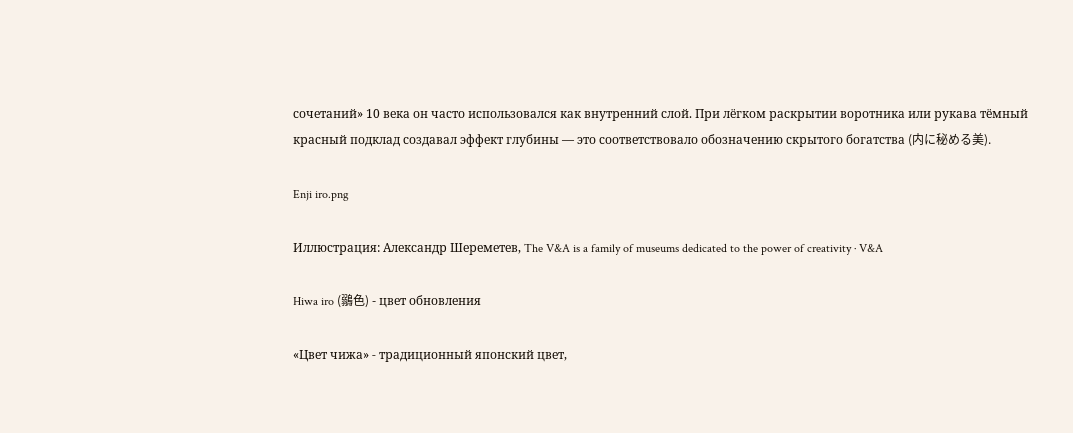сочетаний» 10 века он часто использовался как внутренний слой. При лёгком раскрытии воротника или рукава тёмный красный подклад создавал эффект глубины — это соответствовало обозначению скрытого богатства (内に秘める美).

Enji iro.png

Иллюстрация: Александр Шереметев, The V&A is a family of museums dedicated to the power of creativity · V&A

Hiwa iro (鶸色) - цвет обновления

«Цвет чижа» - традиционный японский цвет,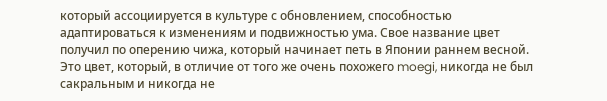который ассоциируется в культуре с обновлением, способностью адаптироваться к изменениям и подвижностью ума. Свое название цвет получил по оперению чижа, который начинает петь в Японии раннем весной. Это цвет, который, в отличие от того же очень похожего moegi, никогда не был сакральным и никогда не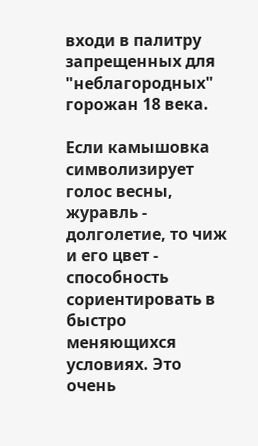входи в палитру запрещенных для "неблагородных" горожан 18 века.

Если камышовка символизирует голос весны, журавль - долголетие, то чиж и его цвет - способность сориентировать в быстро меняющихся условиях. Это очень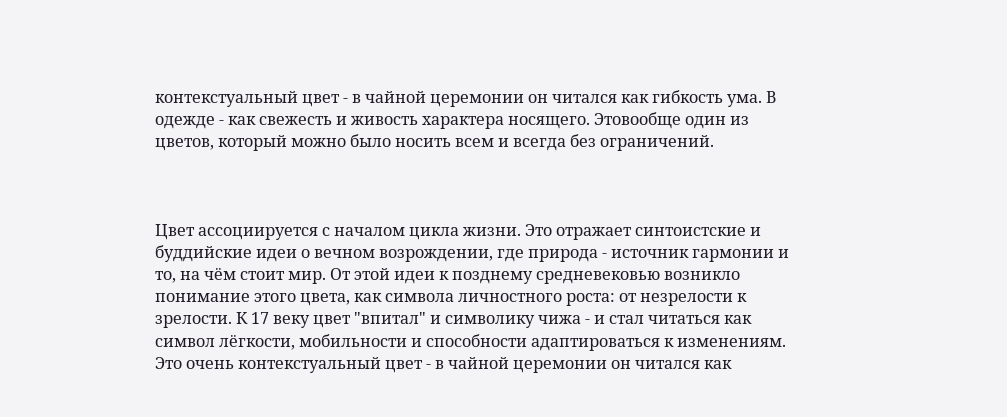контекстуальный цвет - в чайной церемонии он читался как гибкость ума. В одежде - как свежесть и живость характера носящего. Этовообще один из цветов, который можно было носить всем и всегда без ограничений.



Цвет ассоциируется с началом цикла жизни. Это отражает синтоистские и буддийские идеи о вечном возрождении, где природа - источник гармонии и то, на чём стоит мир. От этой идеи к позднему средневековью возникло понимание этого цвета, как символа личностного роста: от незрелости к зрелости. К 17 веку цвет "впитал" и символику чижа - и стал читаться как символ лёгкости, мобильности и способности адаптироваться к изменениям. Это очень контекстуальный цвет - в чайной церемонии он читался как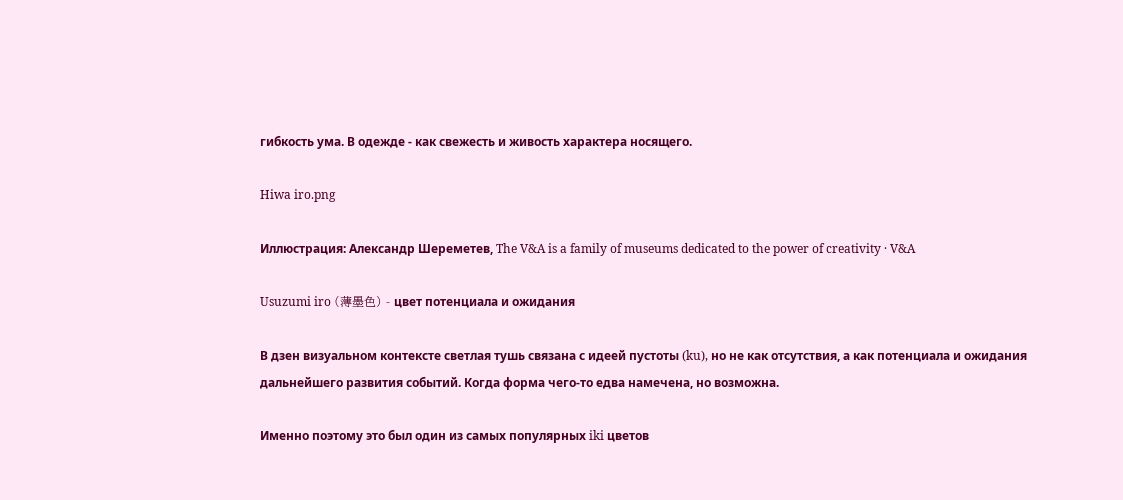гибкость ума. В одежде - как свежесть и живость характера носящего.

Hiwa iro.png

Иллюстрация: Александр Шереметев, The V&A is a family of museums dedicated to the power of creativity · V&A

Usuzumi iro (薄墨色) - цвет потенциала и ожидания

В дзен визуальном контексте светлая тушь связана с идеей пустоты (ku), но не как отсутствия, а как потенциала и ожидания дальнейшего развития событий. Когда форма чего-то едва намечена, но возможна.

Именно поэтому это был один из самых популярных iki цветов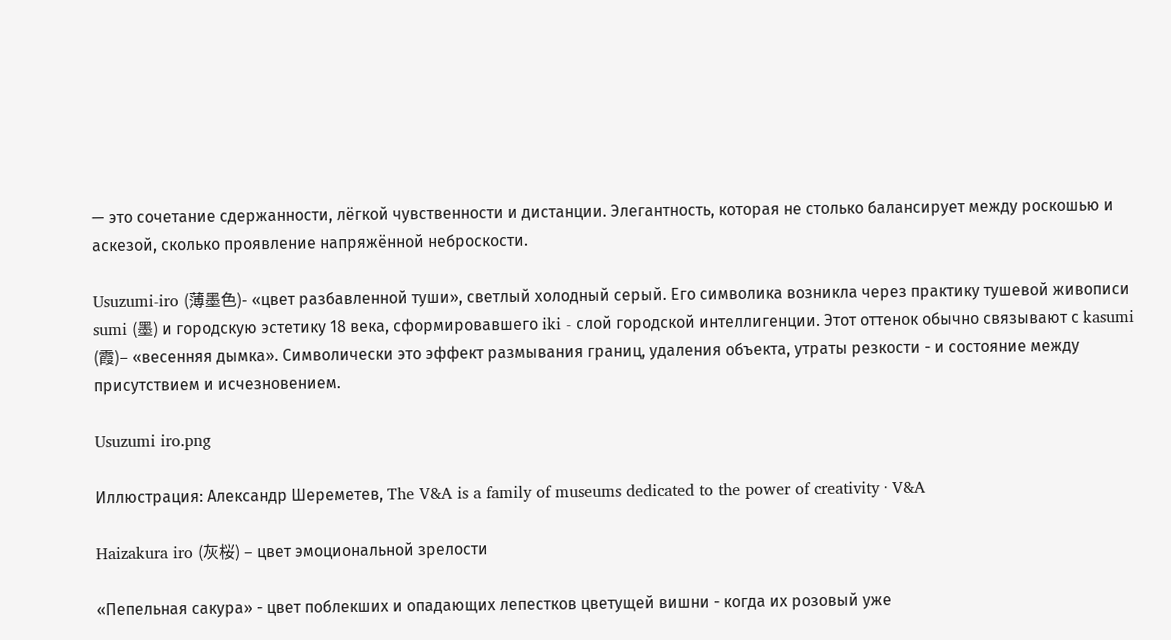— это сочетание сдержанности, лёгкой чувственности и дистанции. Элегантность, которая не столько балансирует между роскошью и аскезой, сколько проявление напряжённой неброскости.

Usuzumi-iro (薄墨色)- «цвет разбавленной туши», светлый холодный серый. Его символика возникла через практику тушевой живописи sumi (墨) и городскую эстетику 18 века, сформировавшего iki - слой городской интеллигенции. Этот оттенок обычно связывают с kasumi (霞)– «весенняя дымка». Символически это эффект размывания границ, удаления объекта, утраты резкости - и состояние между присутствием и исчезновением.

Usuzumi iro.png

Иллюстрация: Александр Шереметев, The V&A is a family of museums dedicated to the power of creativity · V&A

Haizakura iro (灰桜) – цвет эмоциональной зрелости

«Пепельная сакура» - цвет поблекших и опадающих лепестков цветущей вишни - когда их розовый уже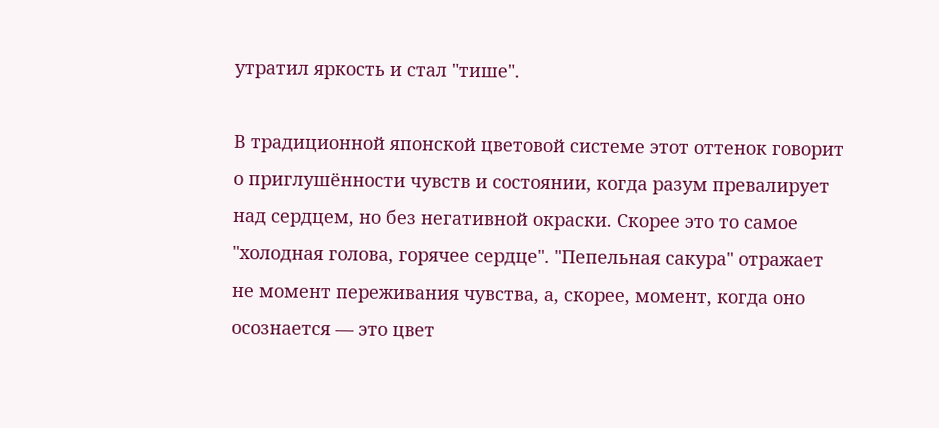утратил яркость и стал "тише".

В традиционной японской цветовой системе этот оттенок говорит о приглушённости чувств и состоянии, когда разум превалирует над сердцем, но без негативной окраски. Скорее это то самое "холодная голова, горячее сердце". "Пепельная сакура" отражает не момент переживания чувства, а, скорее, момент, когда оно осознается — это цвет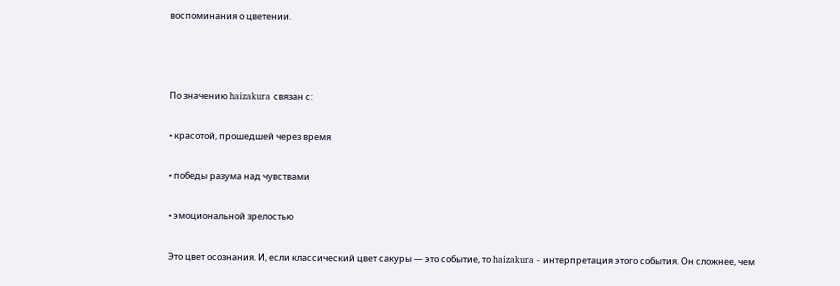воспоминания о цветении.



По значению haizakura связан с:

• красотой, прошедшей через время

• победы разума над чувствами

• эмоциональной зрелостью

Это цвет осознания. И, если классический цвет сакуры — это событие, то haizakura - интерпретация этого события. Он сложнее, чем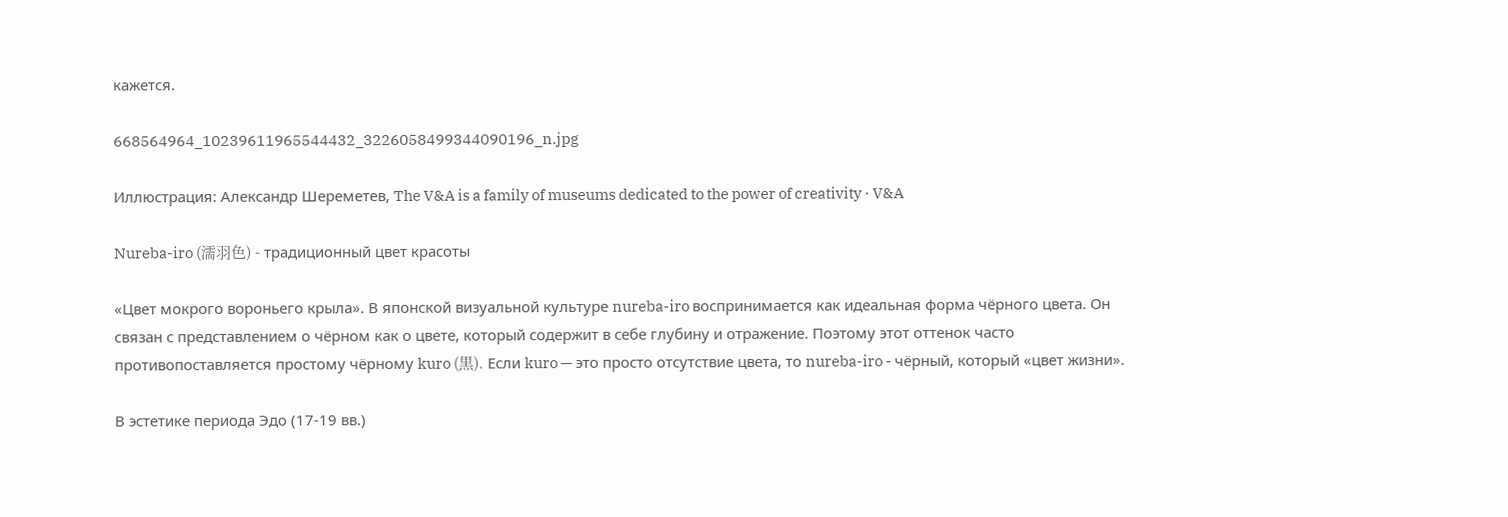кажется.

668564964_10239611965544432_3226058499344090196_n.jpg

Иллюстрация: Александр Шереметев, The V&A is a family of museums dedicated to the power of creativity · V&A

Nureba-iro (濡羽色) - традиционный цвет красоты

«Цвет мокрого вороньего крыла». В японской визуальной культуре nureba-iro воспринимается как идеальная форма чёрного цвета. Он связан с представлением о чёрном как о цвете, который содержит в себе глубину и отражение. Поэтому этот оттенок часто противопоставляется простому чёрному kuro (黒). Если kuro — это просто отсутствие цвета, то nureba-iro - чёрный, который «цвет жизни».

В эстетике периода Эдо (17-19 вв.)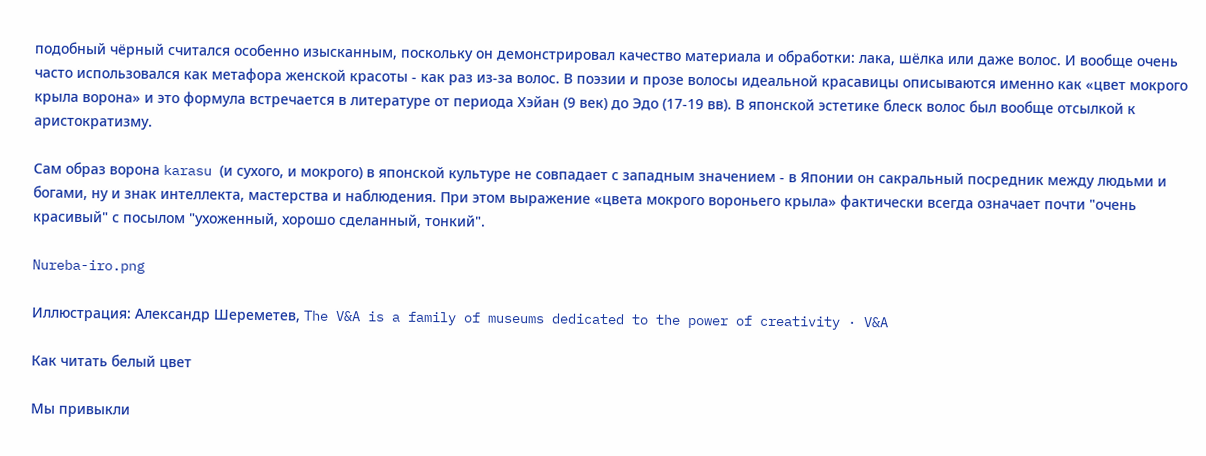подобный чёрный считался особенно изысканным, поскольку он демонстрировал качество материала и обработки: лака, шёлка или даже волос. И вообще очень часто использовался как метафора женской красоты - как раз из-за волос. В поэзии и прозе волосы идеальной красавицы описываются именно как «цвет мокрого крыла ворона» и это формула встречается в литературе от периода Хэйан (9 век) до Эдо (17-19 вв). В японской эстетике блеск волос был вообще отсылкой к аристократизму.

Сам образ ворона karasu (и сухого, и мокрого) в японской культуре не совпадает с западным значением - в Японии он сакральный посредник между людьми и богами, ну и знак интеллекта, мастерства и наблюдения. При этом выражение «цвета мокрого вороньего крыла» фактически всегда означает почти "очень красивый" с посылом "ухоженный, хорошо сделанный, тонкий".

Nureba-iro.png

Иллюстрация: Александр Шереметев, The V&A is a family of museums dedicated to the power of creativity · V&A

Как читать белый цвет

Мы привыкли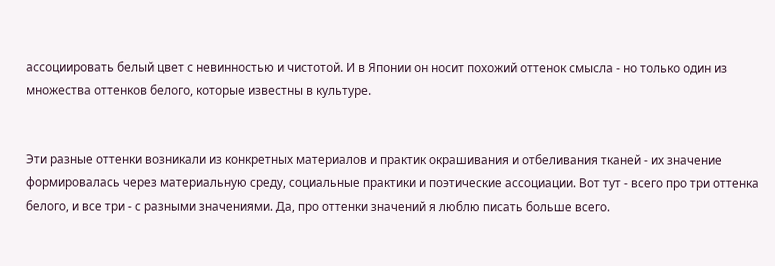ассоциировать белый цвет с невинностью и чистотой. И в Японии он носит похожий оттенок смысла - но только один из множества оттенков белого, которые известны в культуре.


Эти разные оттенки возникали из конкретных материалов и практик окрашивания и отбеливания тканей - их значение формировалась через материальную среду, социальные практики и поэтические ассоциации. Вот тут - всего про три оттенка белого, и все три - с разными значениями. Да, про оттенки значений я люблю писать больше всего.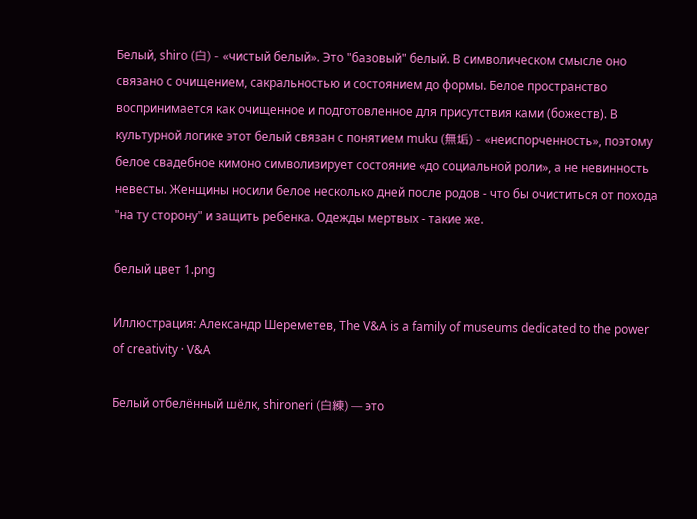Белый, shiro (白) - «чистый белый». Это "базовый" белый. В символическом смысле оно связано с очищением, сакральностью и состоянием до формы. Белое пространство воспринимается как очищенное и подготовленное для присутствия ками (божеств). В культурной логике этот белый связан с понятием muku (無垢) - «неиспорченность», поэтому белое свадебное кимоно символизирует состояние «до социальной роли», а не невинность невесты. Женщины носили белое несколько дней после родов - что бы очиститься от похода "на ту сторону" и защить ребенка. Одежды мертвых - такие же.

белый цвет 1.png

Иллюстрация: Александр Шереметев, The V&A is a family of museums dedicated to the power of creativity · V&A

Белый отбелённый шёлк, shironeri (白練) — это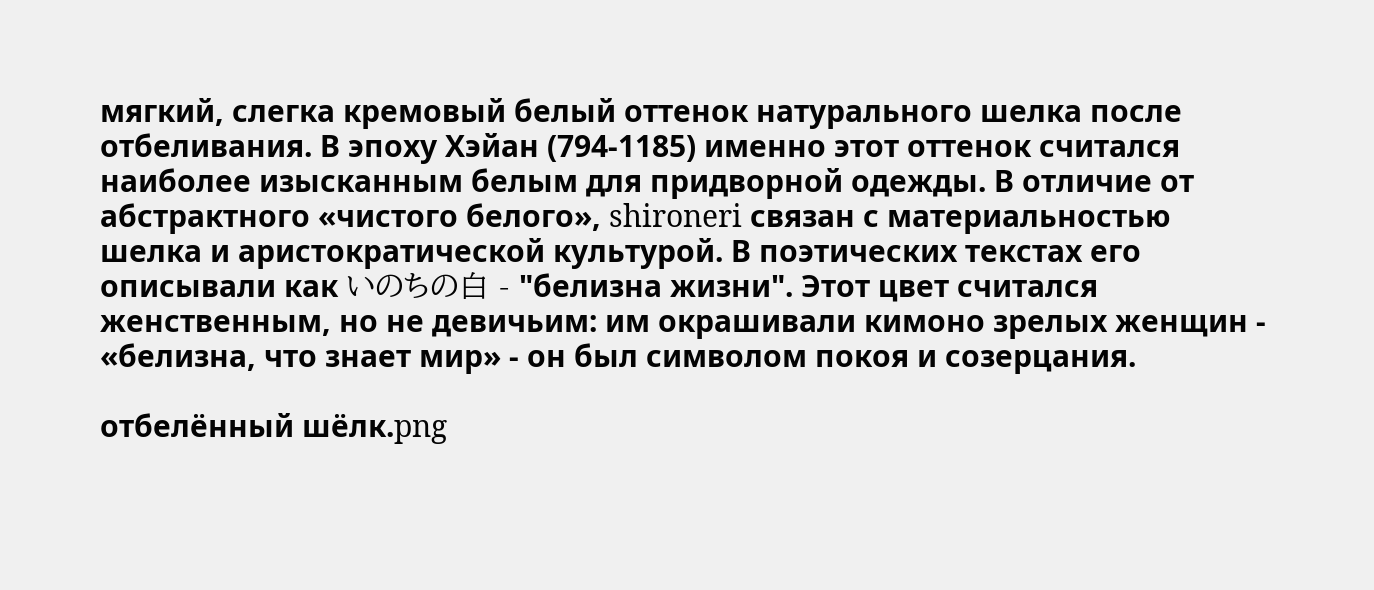мягкий, слегка кремовый белый оттенок натурального шелка после отбеливания. В эпоху Хэйан (794-1185) именно этот оттенок считался наиболее изысканным белым для придворной одежды. В отличие от абстрактного «чистого белого», shironeri связан с материальностью шелка и аристократической культурой. В поэтических текстах его описывали как いのちの白 - "белизна жизни". Этот цвет считался женственным, но не девичьим: им окрашивали кимоно зрелых женщин - «белизна, что знает мир» - он был символом покоя и созерцания.

отбелённый шёлк.png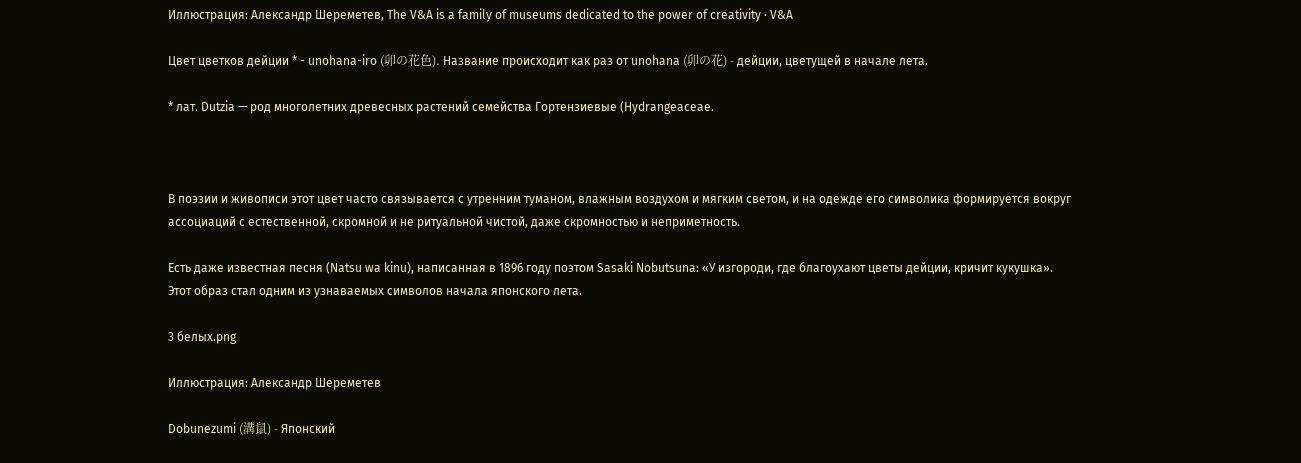Иллюстрация: Александр Шереметев, The V&A is a family of museums dedicated to the power of creativity · V&A

Цвет цветков дейции * - unohana-iro (卯の花色). Название происходит как раз от unohana (卯の花) - дейции, цветущей в начале лета.

* лат. Dutzia — род многолетних древесных растений семейства Гортензиевые (Hydrangeaceae.



В поэзии и живописи этот цвет часто связывается с утренним туманом, влажным воздухом и мягким светом, и на одежде его символика формируется вокруг ассоциаций с естественной, скромной и не ритуальной чистой, даже скромностью и неприметность.

Есть даже известная песня (Natsu wa kinu), написанная в 1896 году поэтом Sasaki Nobutsuna: «У изгороди, где благоухают цветы дейции, кричит кукушка». Этот образ стал одним из узнаваемых символов начала японского лета.

3 белых.png

Иллюстрация: Александр Шереметев

Dobunezumi (溝鼠) - Японский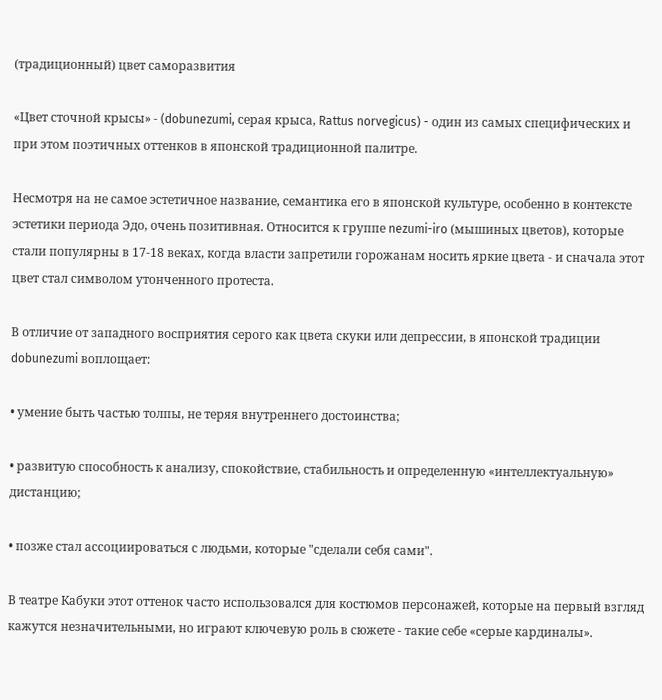(традиционный) цвет саморазвития

«Цвет сточной крысы» - (dobunezumi, серая крыса, Rattus norvegicus) - один из самых специфических и при этом поэтичных оттенков в японской традиционной палитре.

Несмотря на не самое эстетичное название, семантика его в японской культуре, особенно в контексте эстетики периода Эдо, очень позитивная. Относится к группе nezumi-iro (мышиных цветов), которые стали популярны в 17-18 веках, когда власти запретили горожанам носить яркие цвета - и сначала этот цвет стал символом утонченного протеста.

В отличие от западного восприятия серого как цвета скуки или депрессии, в японской традиции dobunezumi воплощает:

• умение быть частью толпы, не теряя внутреннего достоинства;

• развитую способность к анализу, спокойствие, стабильность и определенную «интеллектуальную» дистанцию;

• позже стал ассоциироваться с людьми, которые "сделали себя сами".

В театре Кабуки этот оттенок часто использовался для костюмов персонажей, которые на первый взгляд кажутся незначительными, но играют ключевую роль в сюжете - такие себе «серые кардиналы».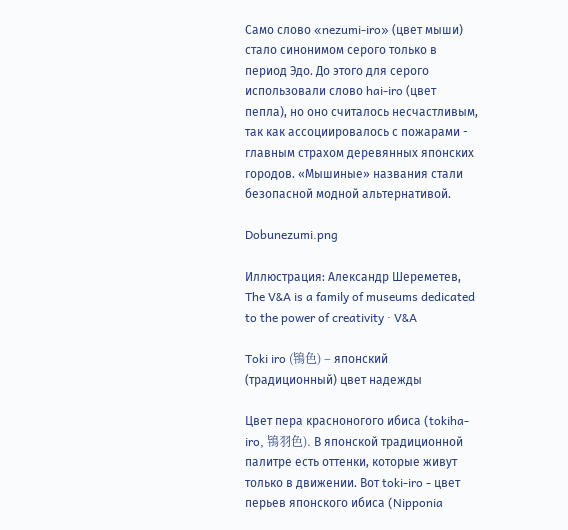Само слово «nezumi-iro» (цвет мыши) стало синонимом серого только в период Эдо. До этого для серого использовали слово hai-iro (цвет пепла), но оно считалось несчастливым, так как ассоциировалось с пожарами - главным страхом деревянных японских городов. «Мышиные» названия стали безопасной модной альтернативой.

Dobunezumi.png

Иллюстрация: Александр Шереметев, The V&A is a family of museums dedicated to the power of creativity · V&A

Toki iro (鴇色) – японский (традиционный) цвет надежды

Цвет пера красноногого ибиса (tokiha-iro, 鴇羽色). В японской традиционной палитре есть оттенки, которые живут только в движении. Вот toki-iro - цвет перьев японского ибиса (Nipponia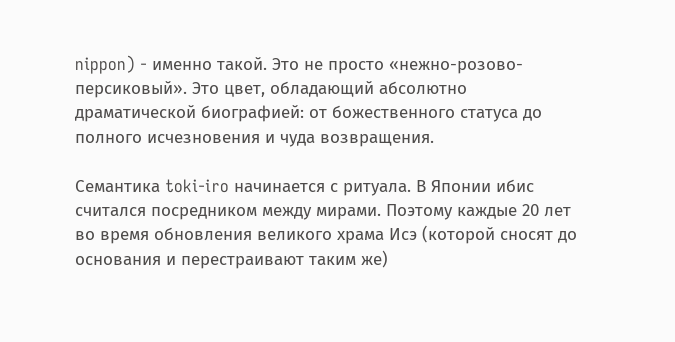nippon) - именно такой. Это не просто «нежно-розово-персиковый». Это цвет, обладающий абсолютно драматической биографией: от божественного статуса до полного исчезновения и чуда возвращения.

Семантика toki-iro начинается с ритуала. В Японии ибис считался посредником между мирами. Поэтому каждые 20 лет во время обновления великого храма Исэ (которой сносят до основания и перестраивают таким же)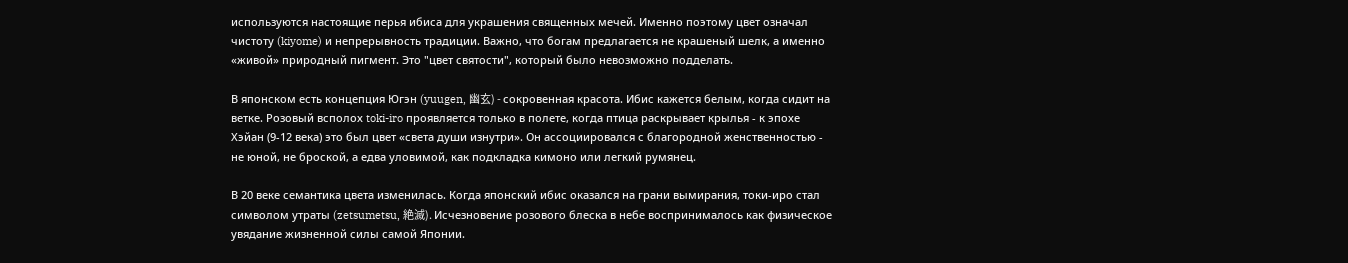используются настоящие перья ибиса для украшения священных мечей. Именно поэтому цвет означал чистоту (kiyome) и непрерывность традиции. Важно, что богам предлагается не крашеный шелк, а именно «живой» природный пигмент. Это "цвет святости", который было невозможно подделать.

В японском есть концепция Югэн (yuugen, 幽玄) - сокровенная красота. Ибис кажется белым, когда сидит на ветке. Розовый всполох toki-iro проявляется только в полете, когда птица раскрывает крылья - к эпохе Хэйан (9-12 века) это был цвет «света души изнутри». Он ассоциировался с благородной женственностью - не юной, не броской, а едва уловимой, как подкладка кимоно или легкий румянец.

В 20 веке семантика цвета изменилась. Когда японский ибис оказался на грани вымирания, токи-иро стал символом утраты (zetsumetsu, 絶滅). Исчезновение розового блеска в небе воспринималось как физическое увядание жизненной силы самой Японии.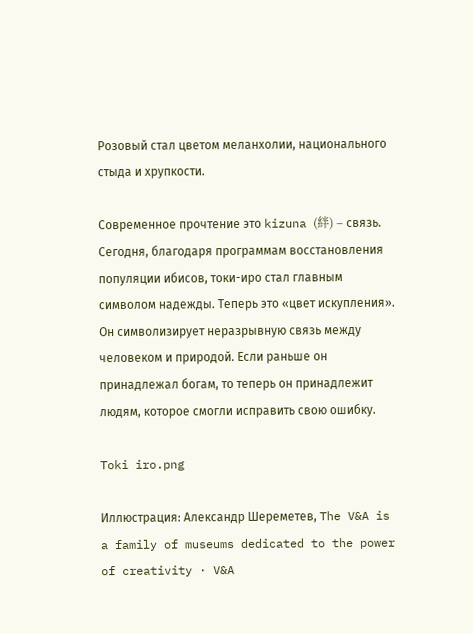Розовый стал цветом меланхолии, национального стыда и хрупкости.

Современное прочтение это kizuna (絆) – связь. Сегодня, благодаря программам восстановления популяции ибисов, токи-иро стал главным символом надежды. Теперь это «цвет искупления». Он символизирует неразрывную связь между человеком и природой. Если раньше он принадлежал богам, то теперь он принадлежит людям, которое смогли исправить свою ошибку.

Toki iro.png

Иллюстрация: Александр Шереметев, The V&A is a family of museums dedicated to the power of creativity · V&A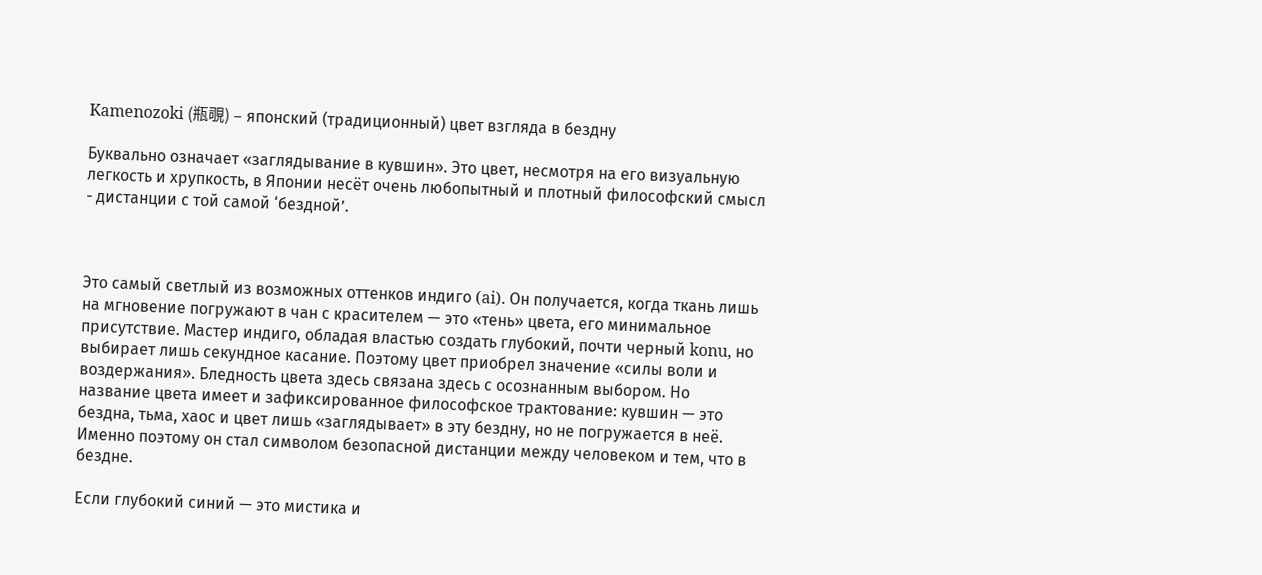Kamenozoki (瓶覗) – японский (традиционный) цвет взгляда в бездну

Буквально означает «заглядывание в кувшин». Это цвет, несмотря на его визуальную легкость и хрупкость, в Японии несёт очень любопытный и плотный философский смысл - дистанции с той самой ‘бездной’.



Это самый светлый из возможных оттенков индиго (ai). Он получается, когда ткань лишь на мгновение погружают в чан с красителем — это «тень» цвета, его минимальное присутствие. Мастер индиго, обладая властью создать глубокий, почти черный konu, но выбирает лишь секундное касание. Поэтому цвет приобрел значение «силы воли и воздержания». Бледность цвета здесь связана здесь с осознанным выбором. Но название цвета имеет и зафиксированное философское трактование: кувшин — это бездна, тьма, хаос и цвет лишь «заглядывает» в эту бездну, но не погружается в неё. Именно поэтому он стал символом безопасной дистанции между человеком и тем, что в бездне.

Если глубокий синий — это мистика и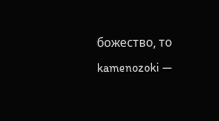божество, то kamenozoki —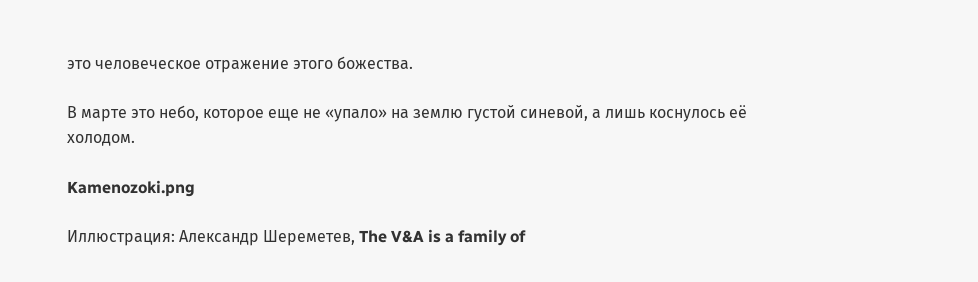это человеческое отражение этого божества.

В марте это небо, которое еще не «упало» на землю густой синевой, а лишь коснулось её холодом.

Kamenozoki.png

Иллюстрация: Александр Шереметев, The V&A is a family of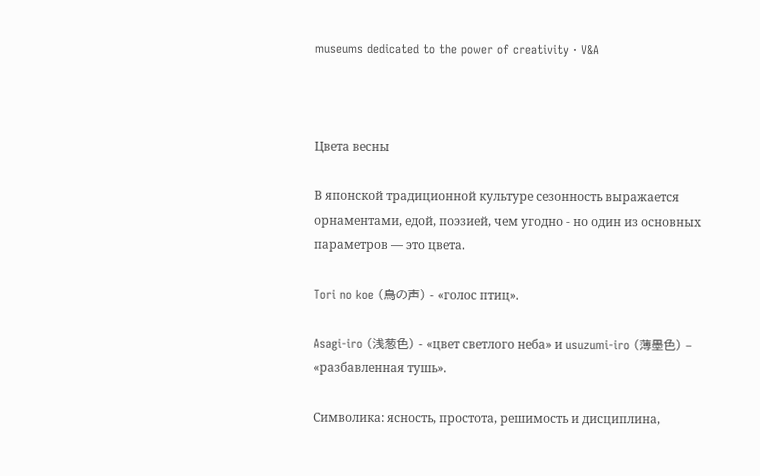museums dedicated to the power of creativity · V&A



Цвета весны

В японской традиционной культуре сезонность выражается орнаментами, едой, поэзией, чем угодно - но один из основных параметров — это цвета.

Tori no koe (鳥の声) - «голос птиц».

Asagi-iro (浅葱色) - «цвет светлого неба» и usuzumi-iro (薄墨色) – «разбавленная тушь».

Символика: ясность, простота, решимость и дисциплина,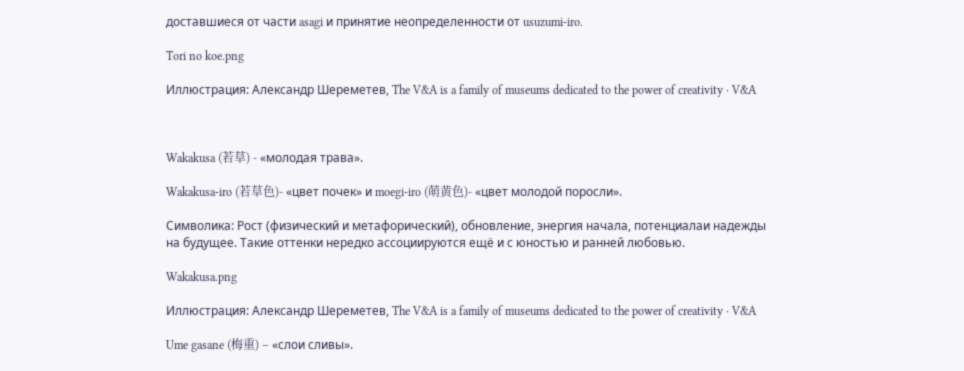доставшиеся от части asagi и принятие неопределенности от usuzumi-iro.

Tori no koe.png

Иллюстрация: Александр Шереметев, The V&A is a family of museums dedicated to the power of creativity · V&A



Wakakusa (若草) - «молодая трава».

Wakakusa-iro (若草色)- «цвет почек» и moegi-iro (萌黄色)- «цвет молодой поросли».

Символика: Рост (физический и метафорический), обновление, энергия начала, потенциалаи надежды на будущее. Такие оттенки нередко ассоциируются ещё и с юностью и ранней любовью.

Wakakusa.png

Иллюстрация: Александр Шереметев, The V&A is a family of museums dedicated to the power of creativity · V&A

Ume gasane (梅重) – «слои сливы».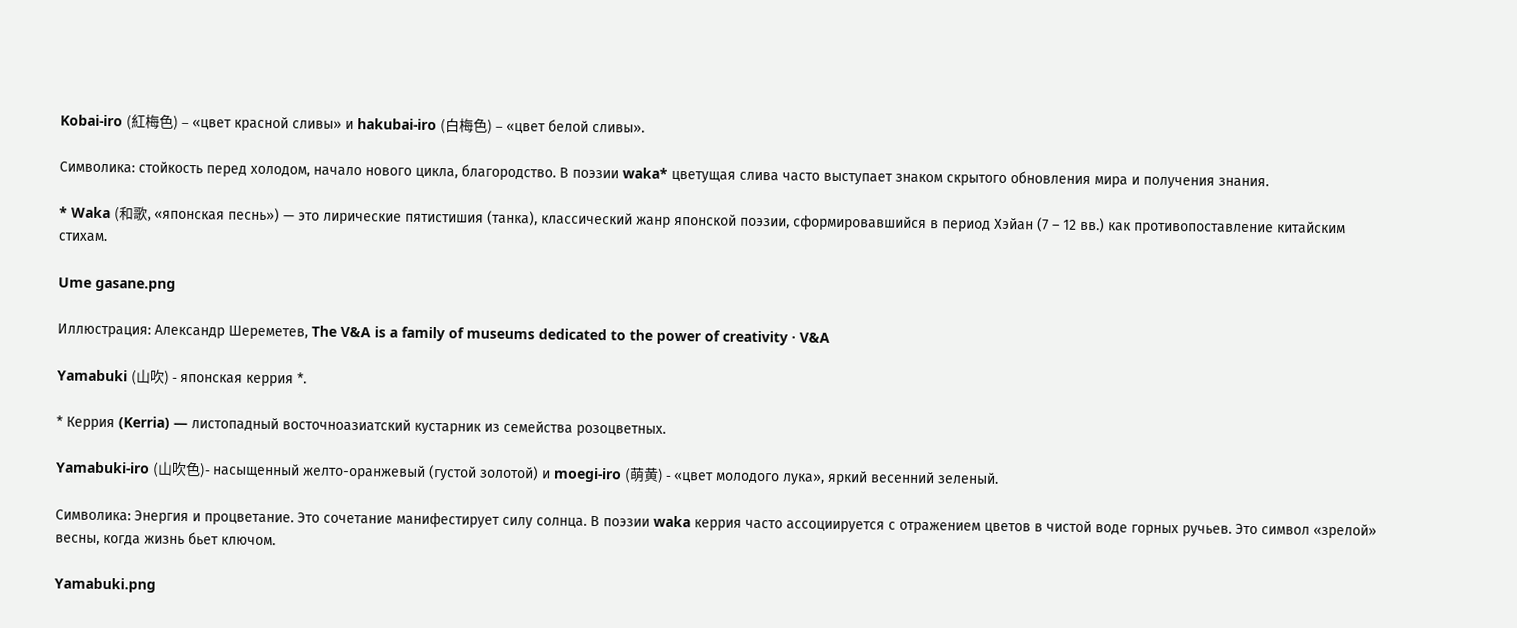Kobai-iro (紅梅色) – «цвет красной сливы» и hakubai-iro (白梅色) – «цвет белой сливы».

Символика: стойкость перед холодом, начало нового цикла, благородство. В поэзии waka* цветущая слива часто выступает знаком скрытого обновления мира и получения знания.

* Waka (和歌, «японская песнь») — это лирические пятистишия (танка), классический жанр японской поэзии, сформировавшийся в период Хэйан (7 – 12 вв.) как противопоставление китайским стихам.

Ume gasane.png

Иллюстрация: Александр Шереметев, The V&A is a family of museums dedicated to the power of creativity · V&A

Yamabuki (山吹) - японская керрия *.

* Керрия (Kerria) — листопадный восточноазиатский кустарник из семейства розоцветных.

Yamabuki-iro (山吹色)- насыщенный желто-оранжевый (густой золотой) и moegi-iro (萌黄) - «цвет молодого лука», яркий весенний зеленый.

Символика: Энергия и процветание. Это сочетание манифестирует силу солнца. В поэзии waka керрия часто ассоциируется с отражением цветов в чистой воде горных ручьев. Это символ «зрелой» весны, когда жизнь бьет ключом.

Yamabuki.png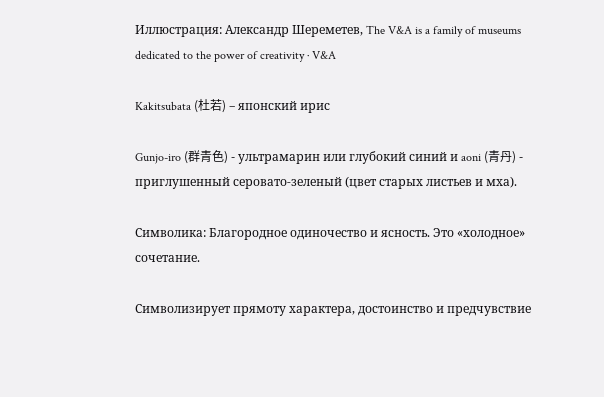Иллюстрация: Александр Шереметев, The V&A is a family of museums dedicated to the power of creativity · V&A

Kakitsubata (杜若) – японский ирис

Gunjo-iro (群青色) - ультрамарин или глубокий синий и aoni (青丹) - приглушенный серовато-зеленый (цвет старых листьев и мха).

Символика: Благородное одиночество и ясность. Это «холодное» сочетание.

Символизирует прямоту характера, достоинство и предчувствие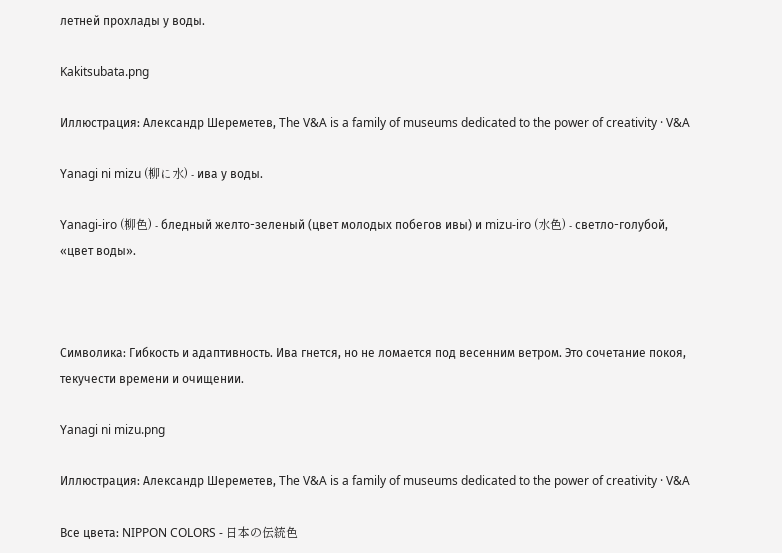летней прохлады у воды.

Kakitsubata.png

Иллюстрация: Александр Шереметев, The V&A is a family of museums dedicated to the power of creativity · V&A

Yanagi ni mizu (柳に水) - ива у воды.

Yanagi-iro (柳色) - бледный желто-зеленый (цвет молодых побегов ивы) и mizu-iro (水色) - светло-голубой, «цвет воды».



Символика: Гибкость и адаптивность. Ива гнется, но не ломается под весенним ветром. Это сочетание покоя, текучести времени и очищении.

Yanagi ni mizu.png

Иллюстрация: Александр Шереметев, The V&A is a family of museums dedicated to the power of creativity · V&A

Все цвета: NIPPON COLORS - 日本の伝統色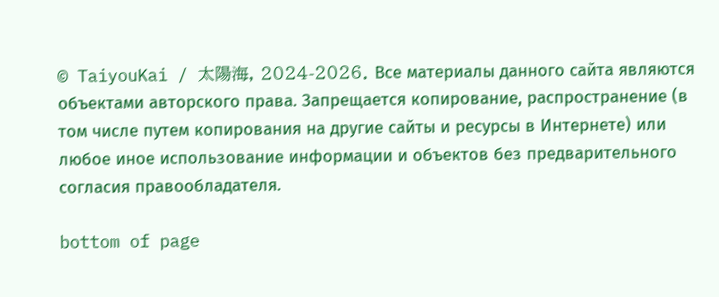© TaiyouKai / 太陽海, 2024-2026. Все материалы данного сайта являются объектами авторского права. Запрещается копирование, распространение (в том числе путем копирования на другие сайты и ресурсы в Интернете) или любое иное использование информации и объектов без предварительного согласия правообладателя.

bottom of page